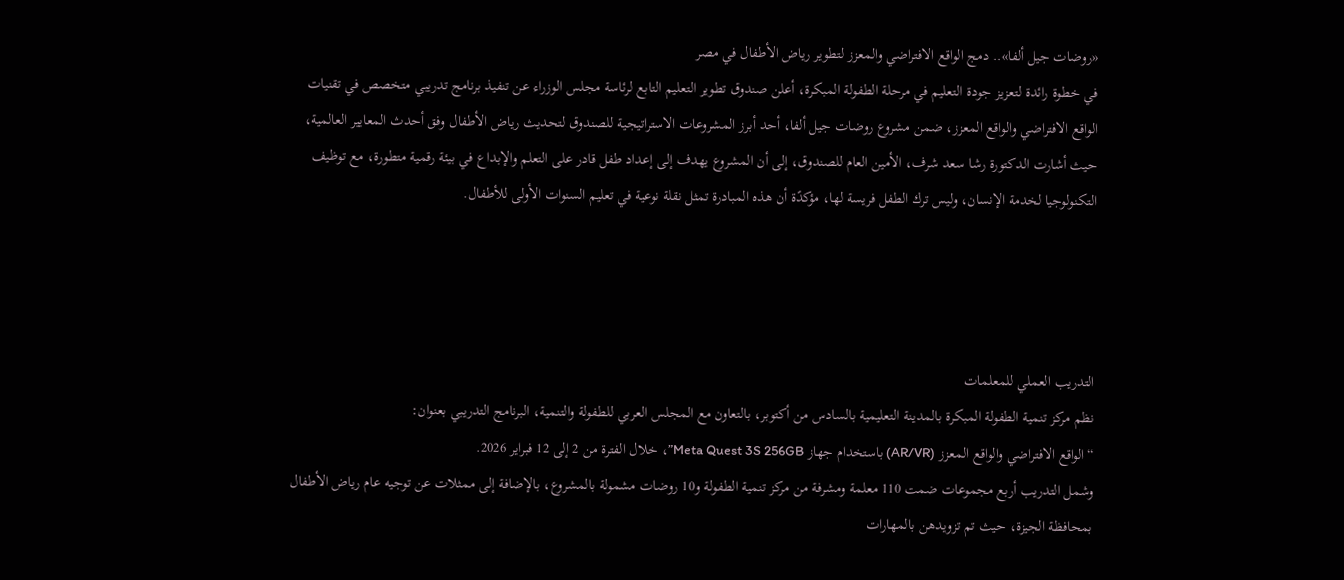«روضات جيل ألفا».. دمج الواقع الافتراضي والمعزز لتطوير رياض الأطفال في مصر
في خطوة رائدة لتعزيز جودة التعليم في مرحلة الطفولة المبكرة، أعلن صندوق تطوير التعليم التابع لرئاسة مجلس الوزراء عن تنفيذ برنامج تدريبي متخصص في تقنيات الواقع الافتراضي والواقع المعزز، ضمن مشروع روضات جيل ألفا، أحد أبرز المشروعات الاستراتيجية للصندوق لتحديث رياض الأطفال وفق أحدث المعايير العالمية، حيث أشارت الدكتورة رشا سعد شرف، الأمين العام للصندوق، إلى أن المشروع يهدف إلى إعداد طفل قادر على التعلم والإبداع في بيئة رقمية متطورة، مع توظيف التكنولوجيا لخدمة الإنسان، وليس ترك الطفل فريسة لها، مؤكدًة أن هذه المبادرة تمثل نقلة نوعية في تعليم السنوات الأولى للأطفال.




التدريب العملي للمعلمات
نظم مركز تنمية الطفولة المبكرة بالمدينة التعليمية بالسادس من أكتوبر، بالتعاون مع المجلس العربي للطفولة والتنمية، البرنامج التدريبي بعنوان:
“الواقع الافتراضي والواقع المعزز (AR/VR) باستخدام جهاز Meta Quest 3S 256GB”، خلال الفترة من 2 إلى 12 فبراير 2026.
وشمل التدريب أربع مجموعات ضمت 110 معلمة ومشرفة من مركز تنمية الطفولة و10 روضات مشمولة بالمشروع، بالإضافة إلى ممثلات عن توجيه عام رياض الأطفال بمحافظة الجيزة، حيث تم تزويدهن بالمهارات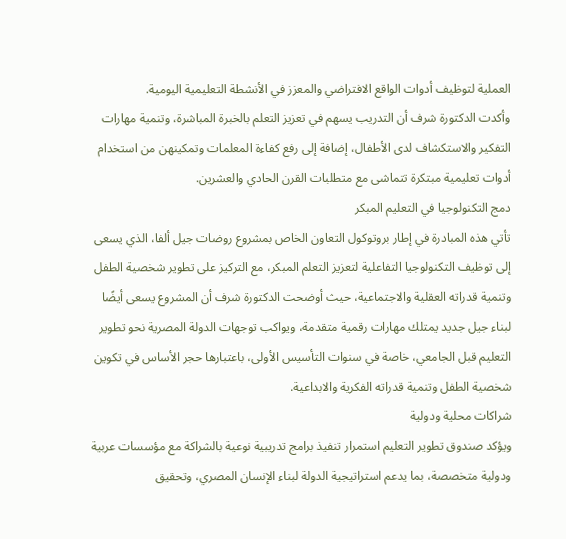العملية لتوظيف أدوات الواقع الافتراضي والمعزز في الأنشطة التعليمية اليومية.
وأكدت الدكتورة شرف أن التدريب يسهم في تعزيز التعلم بالخبرة المباشرة، وتنمية مهارات التفكير والاستكشاف لدى الأطفال، إضافة إلى رفع كفاءة المعلمات وتمكينهن من استخدام أدوات تعليمية مبتكرة تتماشى مع متطلبات القرن الحادي والعشرين.
دمج التكنولوجيا في التعليم المبكر
تأتي هذه المبادرة في إطار بروتوكول التعاون الخاص بمشروع روضات جيل ألفا، الذي يسعى إلى توظيف التكنولوجيا التفاعلية لتعزيز التعلم المبكر، مع التركيز على تطوير شخصية الطفل وتنمية قدراته العقلية والاجتماعية، حيث أوضحت الدكتورة شرف أن المشروع يسعى أيضًا لبناء جيل جديد يمتلك مهارات رقمية متقدمة، ويواكب توجهات الدولة المصرية نحو تطوير التعليم قبل الجامعي، خاصة في سنوات التأسيس الأولى، باعتبارها حجر الأساس في تكوين شخصية الطفل وتنمية قدراته الفكرية والابداعية.
شراكات محلية ودولية
ويؤكد صندوق تطوير التعليم استمرار تنفيذ برامج تدريبية نوعية بالشراكة مع مؤسسات عربية ودولية متخصصة، بما يدعم استراتيجية الدولة لبناء الإنسان المصري، وتحقيق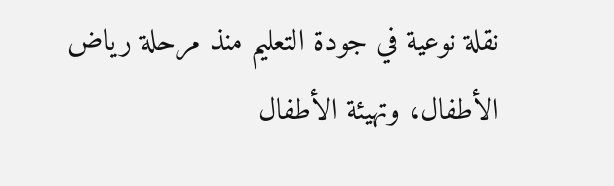نقلة نوعية في جودة التعليم منذ مرحلة رياض الأطفال، وتهيئة الأطفال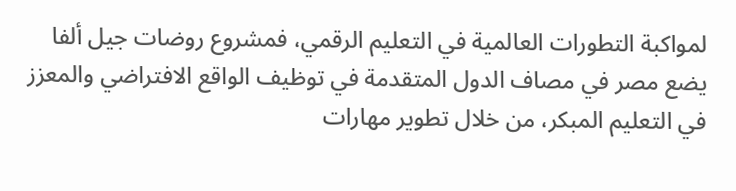لمواكبة التطورات العالمية في التعليم الرقمي، فمشروع روضات جيل ألفا يضع مصر في مصاف الدول المتقدمة في توظيف الواقع الافتراضي والمعزز في التعليم المبكر، من خلال تطوير مهارات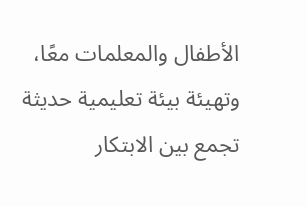الأطفال والمعلمات معًا، وتهيئة بيئة تعليمية حديثة تجمع بين الابتكار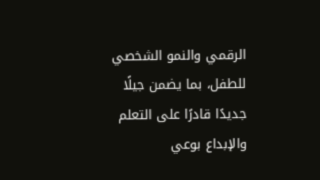الرقمي والنمو الشخصي للطفل، بما يضمن جيلًا جديدًا قادرًا على التعلم والإبداع بوعي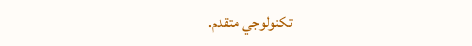تكنولوجي متقدم.